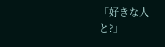「好きな人と?」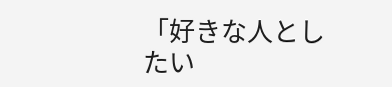「好きな人としたい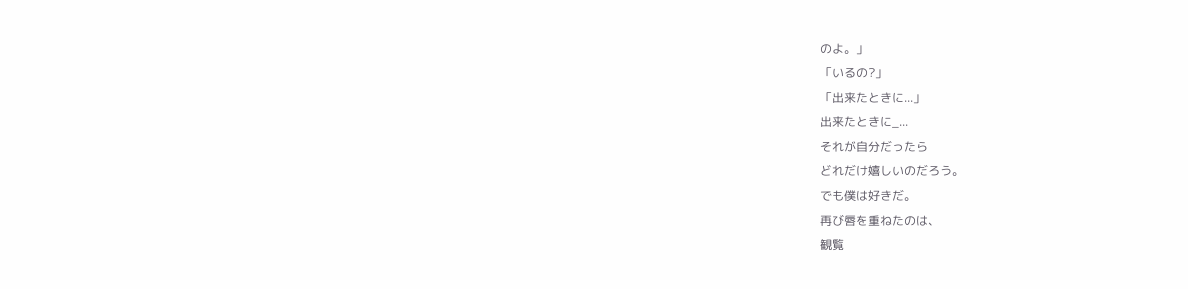のよ。」
「いるの?」
「出来たときに...」
出来たときに_...
それが自分だったら
どれだけ嬉しいのだろう。
でも僕は好きだ。
再び唇を重ねたのは、
観覧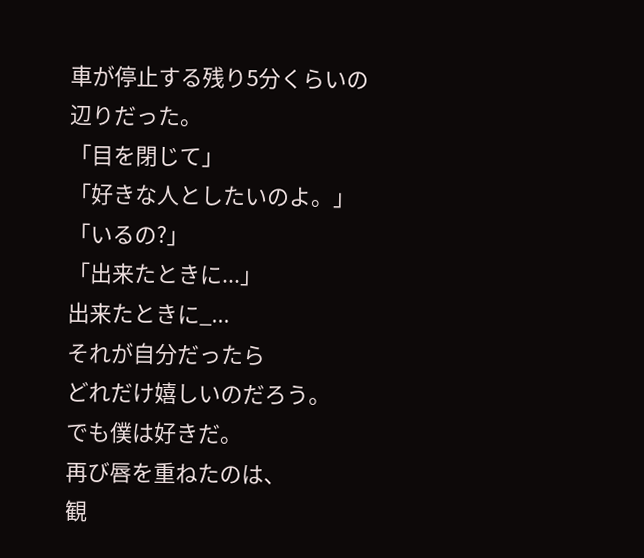車が停止する残り5分くらいの
辺りだった。
「目を閉じて」
「好きな人としたいのよ。」
「いるの?」
「出来たときに...」
出来たときに_...
それが自分だったら
どれだけ嬉しいのだろう。
でも僕は好きだ。
再び唇を重ねたのは、
観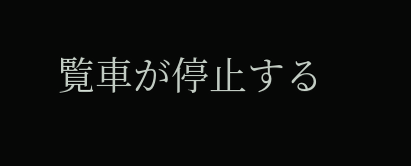覧車が停止する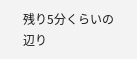残り5分くらいの
辺り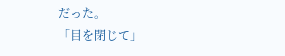だった。
「目を閉じて」